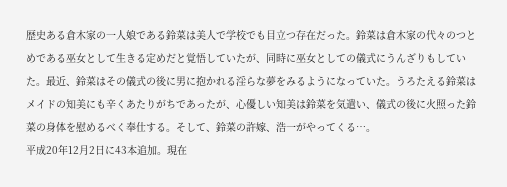歴史ある倉木家の一人娘である鈴菜は美人で学校でも目立つ存在だった。鈴菜は倉木家の代々のつとめである巫女として生きる定めだと覚悟していたが、同時に巫女としての儀式にうんざりもしていた。最近、鈴菜はその儀式の後に男に抱かれる淫らな夢をみるようになっていた。うろたえる鈴菜はメイドの知美にも辛くあたりがちであったが、心優しい知美は鈴菜を気遣い、儀式の後に火照った鈴菜の身体を慰めるべく奉仕する。そして、鈴菜の許嫁、浩一がやってくる…。
平成20年12月2日に43本追加。現在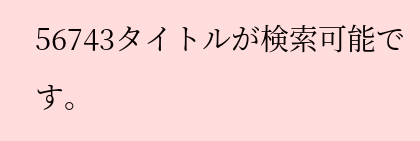56743タイトルが検索可能です。